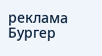реклама
Бургер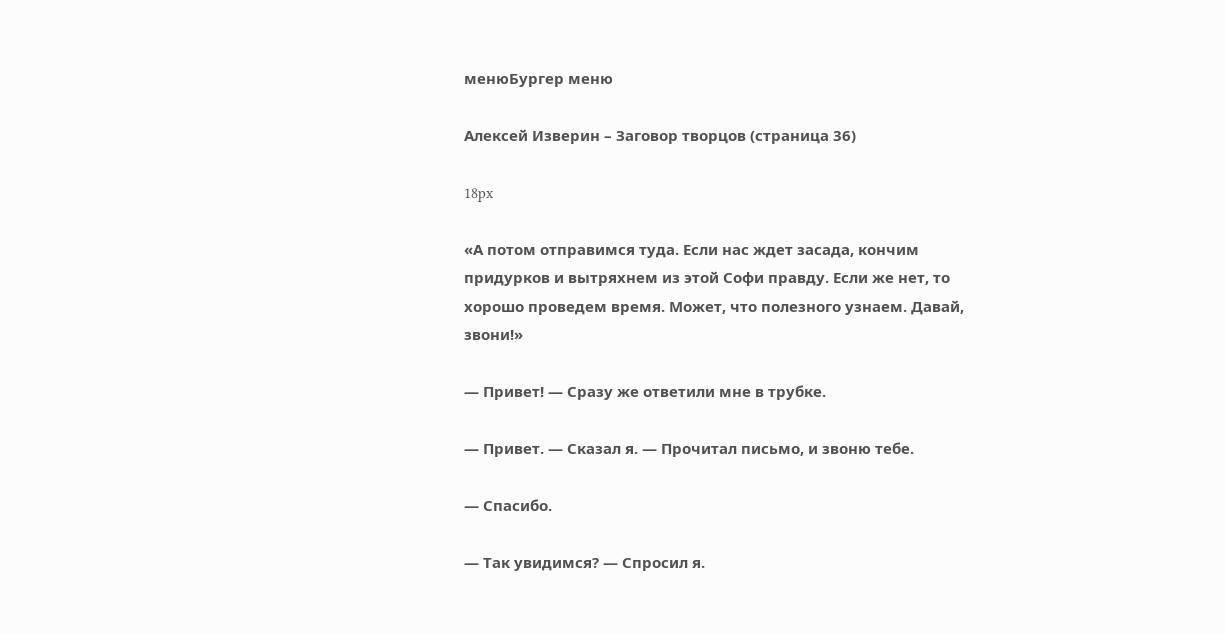менюБургер меню

Алексей Изверин – Заговор творцов (страница 36)

18px

«А потом отправимся туда. Если нас ждет засада, кончим придурков и вытряхнем из этой Софи правду. Если же нет, то хорошо проведем время. Может, что полезного узнаем. Давай, звони!»

— Привет! — Сразу же ответили мне в трубке.

— Привет. — Сказал я. — Прочитал письмо, и звоню тебе.

— Спасибо.

— Так увидимся? — Спросил я.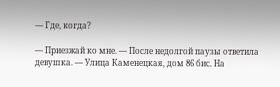— Где, когда?

— Приезжай ко мне. — После недолгой паузы ответила девушка. — Улица Каменецкая, дом 86 бис. На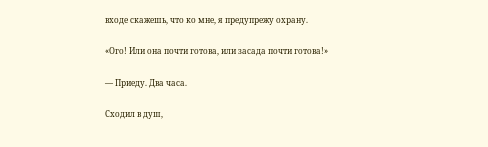входе скажешь, что ко мне, я предупрежу охрану.

«Ого! Или она почти готова, или засада почти готова!»

— Приеду. Два часа.

Сходил в душ,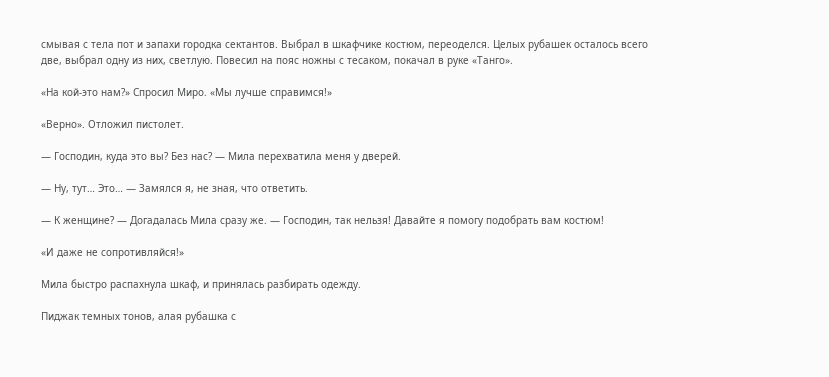смывая с тела пот и запахи городка сектантов. Выбрал в шкафчике костюм, переоделся. Целых рубашек осталось всего две, выбрал одну из них, светлую. Повесил на пояс ножны с тесаком, покачал в руке «Танго».

«На кой-это нам?» Спросил Миро. «Мы лучше справимся!»

«Верно». Отложил пистолет.

— Господин, куда это вы? Без нас? — Мила перехватила меня у дверей.

— Ну, тут… Это… — Замялся я, не зная, что ответить.

— К женщине? — Догадалась Мила сразу же. — Господин, так нельзя! Давайте я помогу подобрать вам костюм!

«И даже не сопротивляйся!»

Мила быстро распахнула шкаф, и принялась разбирать одежду.

Пиджак темных тонов, алая рубашка с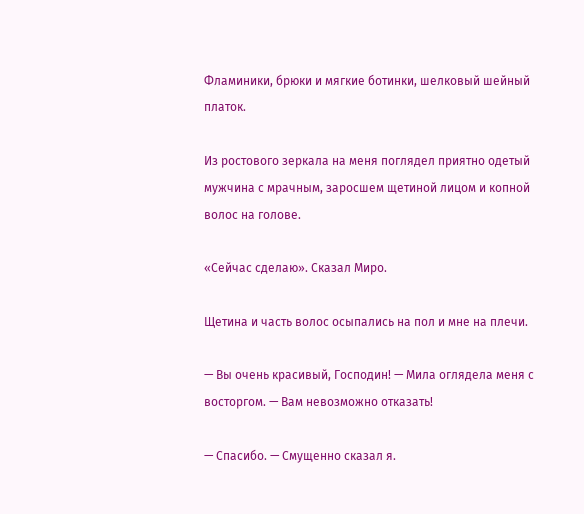Фламиники, брюки и мягкие ботинки, шелковый шейный платок.

Из ростового зеркала на меня поглядел приятно одетый мужчина с мрачным, заросшем щетиной лицом и копной волос на голове.

«Сейчас сделаю». Сказал Миро.

Щетина и часть волос осыпались на пол и мне на плечи.

— Вы очень красивый, Господин! — Мила оглядела меня с восторгом. — Вам невозможно отказать!

— Спасибо. — Смущенно сказал я.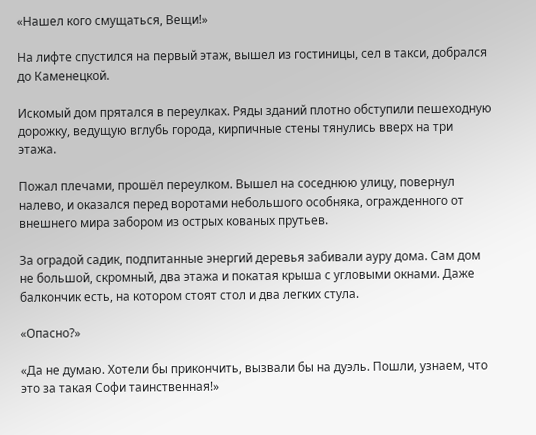«Нашел кого смущаться, Вещи!»

На лифте спустился на первый этаж, вышел из гостиницы, сел в такси, добрался до Каменецкой.

Искомый дом прятался в переулках. Ряды зданий плотно обступили пешеходную дорожку, ведущую вглубь города, кирпичные стены тянулись вверх на три этажа.

Пожал плечами, прошёл переулком. Вышел на соседнюю улицу, повернул налево, и оказался перед воротами небольшого особняка, огражденного от внешнего мира забором из острых кованых прутьев.

За оградой садик, подпитанные энергий деревья забивали ауру дома. Сам дом не большой, скромный, два этажа и покатая крыша с угловыми окнами. Даже балкончик есть, на котором стоят стол и два легких стула.

«Опасно?»

«Да не думаю. Хотели бы прикончить, вызвали бы на дуэль. Пошли, узнаем, что это за такая Софи таинственная!»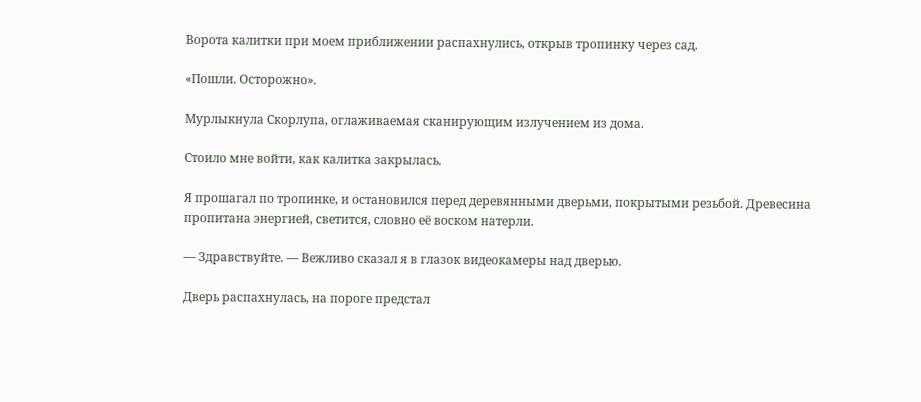Ворота калитки при моем приближении распахнулись, открыв тропинку через сад.

«Пошли. Осторожно».

Мурлыкнула Скорлупа, оглаживаемая сканирующим излучением из дома.

Стоило мне войти, как калитка закрылась.

Я прошагал по тропинке, и остановился перед деревянными дверьми, покрытыми резьбой. Древесина пропитана энергией, светится, словно её воском натерли.

— Здравствуйте. — Вежливо сказал я в глазок видеокамеры над дверью.

Дверь распахнулась, на пороге предстал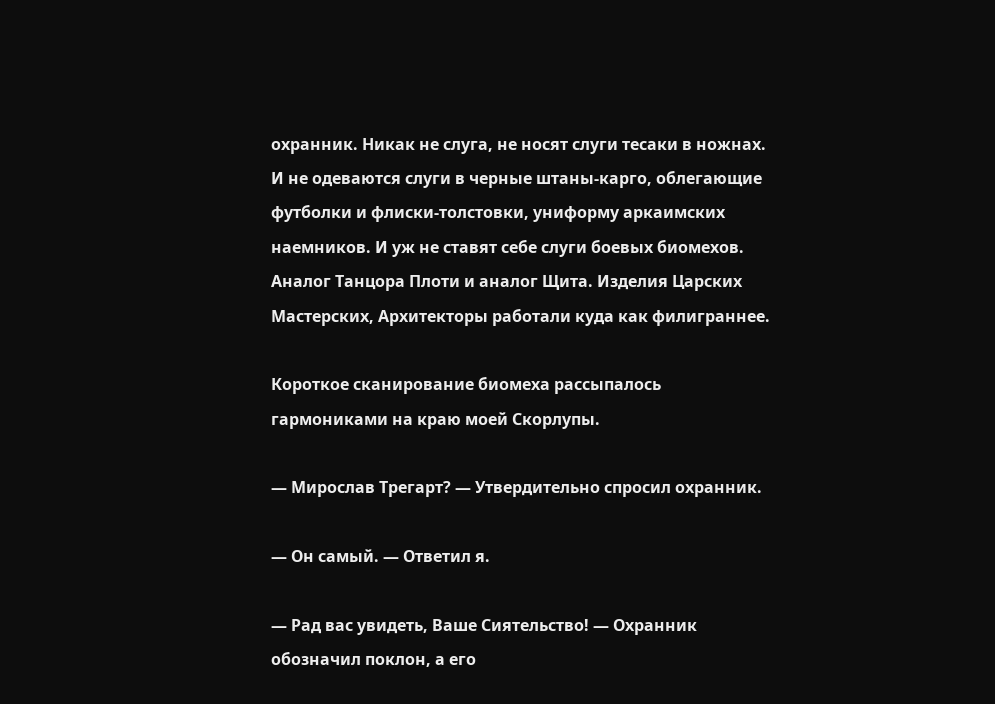охранник. Никак не слуга, не носят слуги тесаки в ножнах. И не одеваются слуги в черные штаны-карго, облегающие футболки и флиски-толстовки, униформу аркаимских наемников. И уж не ставят себе слуги боевых биомехов. Аналог Танцора Плоти и аналог Щита. Изделия Царских Мастерских, Архитекторы работали куда как филиграннее.

Короткое сканирование биомеха рассыпалось гармониками на краю моей Скорлупы.

— Мирослав Трегарт? — Утвердительно спросил охранник.

— Он самый. — Ответил я.

— Рад вас увидеть, Ваше Сиятельство! — Охранник обозначил поклон, а его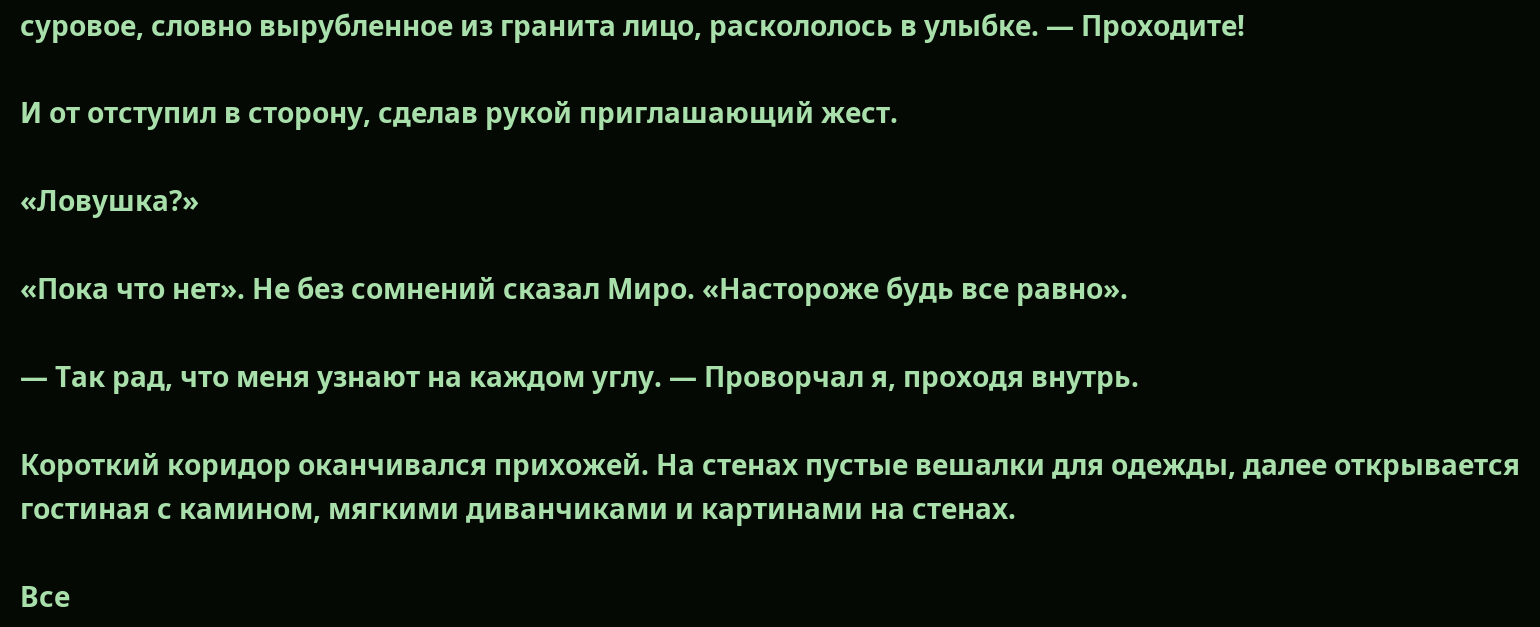суровое, словно вырубленное из гранита лицо, раскололось в улыбке. — Проходите!

И от отступил в сторону, сделав рукой приглашающий жест.

«Ловушка?»

«Пока что нет». Не без сомнений сказал Миро. «Настороже будь все равно».

— Так рад, что меня узнают на каждом углу. — Проворчал я, проходя внутрь.

Короткий коридор оканчивался прихожей. На стенах пустые вешалки для одежды, далее открывается гостиная с камином, мягкими диванчиками и картинами на стенах.

Все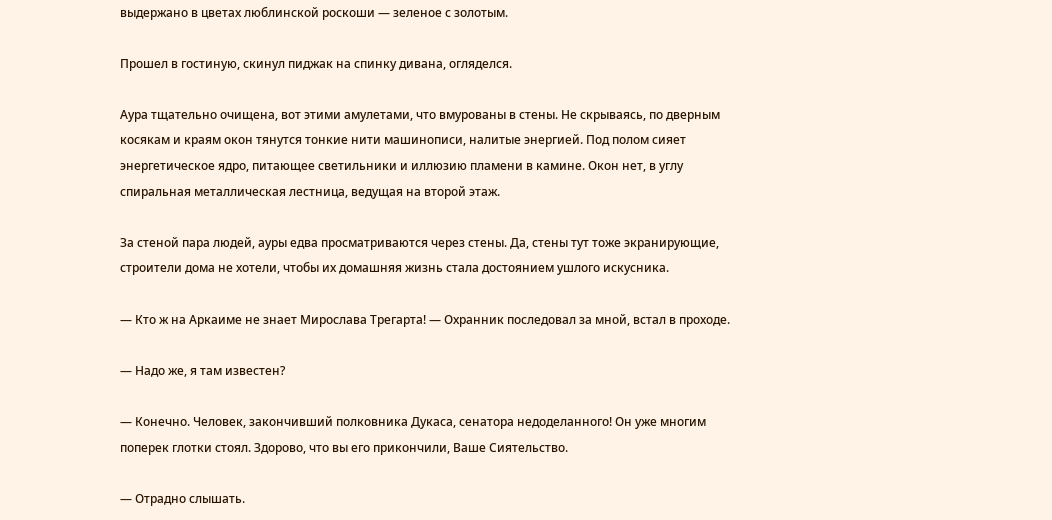выдержано в цветах люблинской роскоши — зеленое с золотым.

Прошел в гостиную, скинул пиджак на спинку дивана, огляделся.

Аура тщательно очищена, вот этими амулетами, что вмурованы в стены. Не скрываясь, по дверным косякам и краям окон тянутся тонкие нити машинописи, налитые энергией. Под полом сияет энергетическое ядро, питающее светильники и иллюзию пламени в камине. Окон нет, в углу спиральная металлическая лестница, ведущая на второй этаж.

За стеной пара людей, ауры едва просматриваются через стены. Да, стены тут тоже экранирующие, строители дома не хотели, чтобы их домашняя жизнь стала достоянием ушлого искусника.

— Кто ж на Аркаиме не знает Мирослава Трегарта! — Охранник последовал за мной, встал в проходе.

— Надо же, я там известен?

— Конечно. Человек, закончивший полковника Дукаса, сенатора недоделанного! Он уже многим поперек глотки стоял. Здорово, что вы его прикончили, Ваше Сиятельство.

— Отрадно слышать.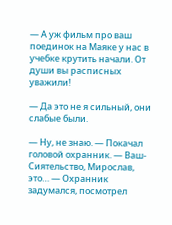— А уж фильм про ваш поединок на Маяке у нас в учебке крутить начали. От души вы расписных уважили!

— Да это не я сильный, они слабые были.

— Ну, не знаю. — Покачал головой охранник. — Ваш-Сиятельство, Мирослав, это… — Охранник задумался, посмотрел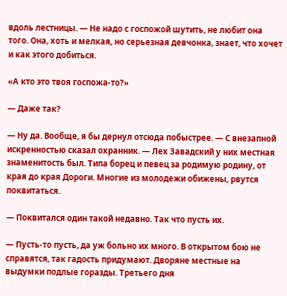вдоль лестницы. — Не надо с госпожой шутить, не любит она того. Она, хоть и мелкая, но серьезная девчонка, знает, что хочет и как этого добиться.

«А кто это твоя госпожа-то?»

— Даже так?

— Ну да. Вообще, я бы дернул отсюда побыстрее. — С внезапной искренностью сказал охранник. — Лех Завадский у них местная знаменитость был. Типа борец и певец за родимую родину, от края до края Дороги. Многие из молодежи обижены, рвутся поквитаться.

— Поквитался один такой недавно. Так что пусть их.

— Пусть-то пусть, да уж больно их много. В открытом бою не справятся, так гадость придумают. Дворяне местные на выдумки подлые горазды. Третьего дня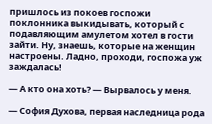пришлось из покоев госпожи поклонника выкидывать, который с подавляющим амулетом хотел в гости зайти. Ну, знаешь, которые на женщин настроены. Ладно, проходи, госпожа уж заждалась!

— А кто она хоть? — Вырвалось у меня.

— София Духова, первая наследница рода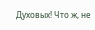Духовых! Что ж, не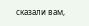сказали вам,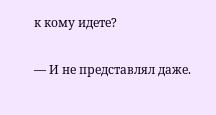к кому идете?

— И не представлял даже.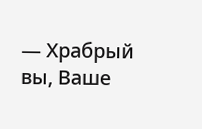— Храбрый вы, Ваше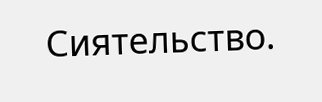Сиятельство.